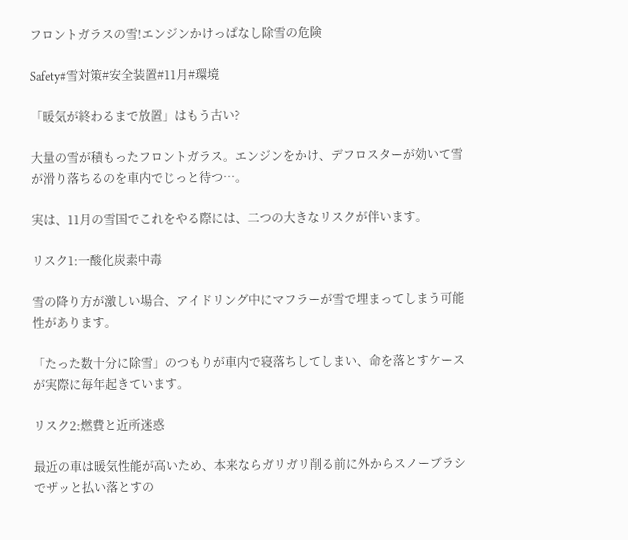フロントガラスの雪!エンジンかけっぱなし除雪の危険

Safety#雪対策#安全装置#11月#環境

「暖気が終わるまで放置」はもう古い?

大量の雪が積もったフロントガラス。エンジンをかけ、デフロスターが効いて雪が滑り落ちるのを車内でじっと待つ…。

実は、11月の雪国でこれをやる際には、二つの大きなリスクが伴います。

リスク1:一酸化炭素中毒

雪の降り方が激しい場合、アイドリング中にマフラーが雪で埋まってしまう可能性があります。

「たった数十分に除雪」のつもりが車内で寝落ちしてしまい、命を落とすケースが実際に毎年起きています。

リスク2:燃費と近所迷惑

最近の車は暖気性能が高いため、本来ならガリガリ削る前に外からスノーブラシでザッと払い落とすの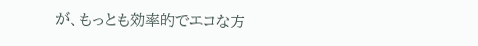が、もっとも効率的でエコな方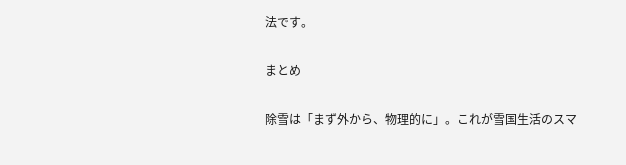法です。

まとめ

除雪は「まず外から、物理的に」。これが雪国生活のスマ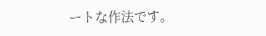ートな作法です。